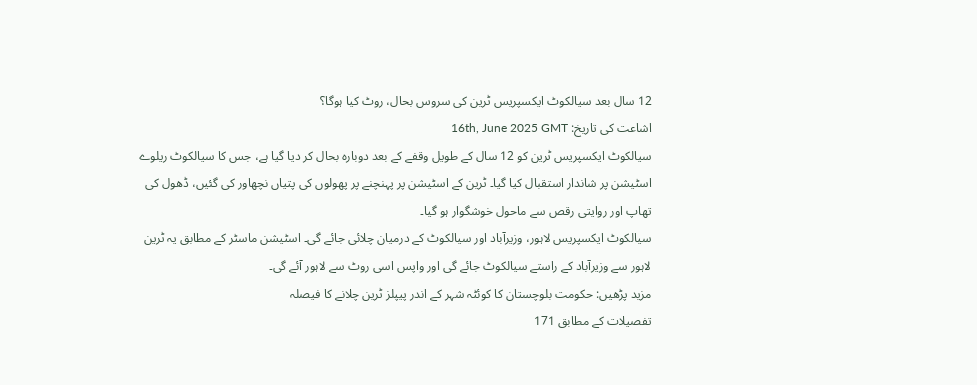12 سال بعد سیالکوٹ ایکسپریس ٹرین کی سروس بحال، روٹ کیا ہوگا؟
اشاعت کی تاریخ: 16th, June 2025 GMT
سیالکوٹ ایکسپریس ٹرین کو 12 سال کے طویل وقفے کے بعد دوبارہ بحال کر دیا گیا ہے، جس کا سیالکوٹ ریلوے اسٹیشن پر شاندار استقبال کیا گیا۔ ٹرین کے اسٹیشن پر پہنچنے پر پھولوں کی پتیاں نچھاور کی گئیں، ڈھول کی تھاپ اور روایتی رقص سے ماحول خوشگوار ہو گیا۔
سیالکوٹ ایکسپریس لاہور، وزیرآباد اور سیالکوٹ کے درمیان چلائی جائے گی۔ اسٹیشن ماسٹر کے مطابق یہ ٹرین لاہور سے وزیرآباد کے راستے سیالکوٹ جائے گی اور واپس اسی روٹ سے لاہور آئے گی۔
مزید پڑھیں: حکومت بلوچستان کا کوئٹہ شہر کے اندر پیپلز ٹرین چلانے کا فیصلہ
تفصیلات کے مطابق 171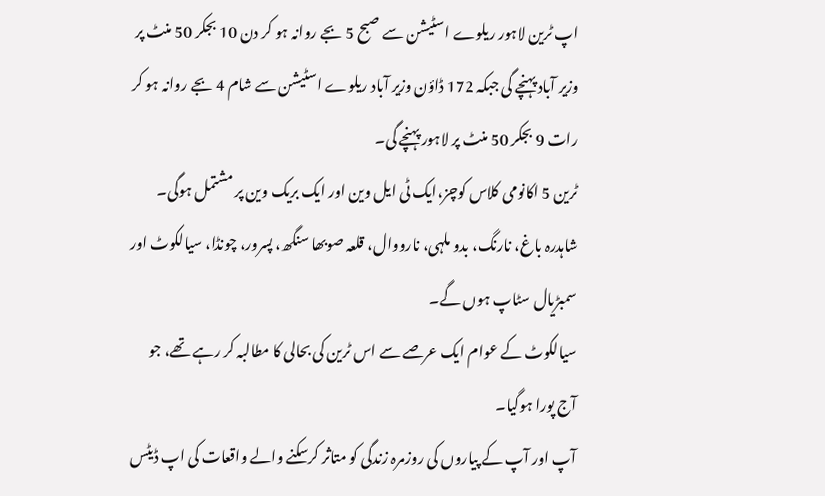اپ ٹرین لاہور ریلوے اسٹیشن سے صبح 5 بجے روانہ ہو کر دن 10 بجکر 50 منٹ پر وزیر آباد پہنچے گی جبکہ 172 ڈاؤن وزیر آباد ریلوے اسٹیشن سے شام 4 بجے روانہ ہو کر رات 9 بجکر 50 منٹ پر لاہور پہنچے گی۔
ٹرین 5 اکانومی کلاس کوچز،ایک ٹی ایل وین اور ایک بریک وین پر مشتمل ہوگی۔ شاہدرہ باغ، نارنگ، بدو ملہی، نارووال، قلعہ صوبھا سنگھ، پسرور، چونڈا، سیالکوٹ اور سمبڑیال سٹاپ ہوں گے۔
سیالکوٹ کے عوام ایک عرصے سے اس ٹرین کی بحالی کا مطالبہ کر رہے تھے، جو آج پورا ہوگیا۔
آپ اور آپ کے پیاروں کی روزمرہ زندگی کو متاثر کرسکنے والے واقعات کی اپ ڈیٹس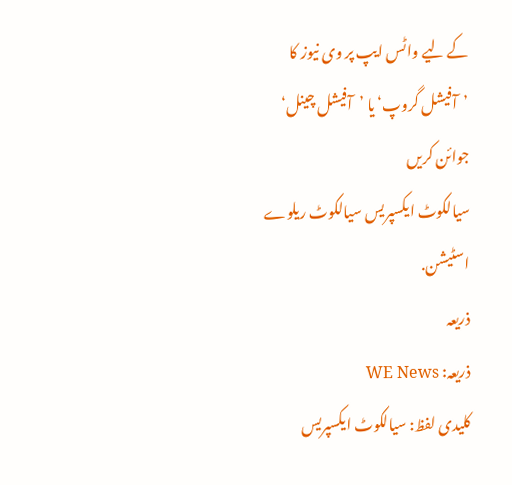کے لیے واٹس ایپ پر وی نیوز کا ’آفیشل گروپ‘ یا ’آفیشل چینل‘ جوائن کریں
سیالکوٹ ایکسپریس سیالکوٹ ریلوے اسٹیشن.
ذریعہ
ذریعہ: WE News
کلیدی لفظ: سیالکوٹ ایکسپریس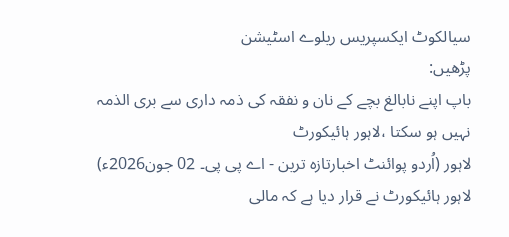سیالکوٹ ایکسپریس ریلوے اسٹیشن
پڑھیں:
باپ اپنے نابالغ بچے کے نان و نفقہ کی ذمہ داری سے بری الذمہ نہیں ہو سکتا ،لاہور ہائیکورٹ
لاہور (اُردو پوائنٹ اخبارتازہ ترین - اے پی پی۔ 02 جون2026ء) لاہور ہائیکورٹ نے قرار دیا ہے کہ مالی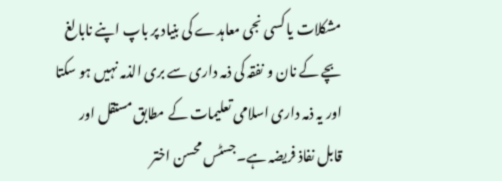مشکلات یا کسی نجی معاہدے کی بنیاد پر باپ اپنے نابالغ بچے کے نان و نفقہ کی ذمہ داری سے بری الذمہ نہیں ہو سکتا اور یہ ذمہ داری اسلامی تعلیمات کے مطابق مستقل اور قابل نفاذ فریضہ ہے۔جسٹس محسن اختر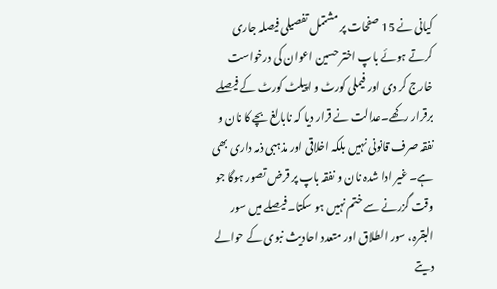کیانی نے 15 صفحات پر مشتمل تفصیلی فیصلہ جاری کرتے ہوئے باپ اختر حسین اعوان کی درخواست خارج کر دی اور فیملی کورٹ و اپیلٹ کورٹ کے فیصلے برقرار رکھے۔عدالت نے قرار دیا کہ نابالغ بچے کا نان و نفقہ صرف قانونی نہیں بلکہ اخلاقی اور مذہبی ذمہ داری بھی ہے۔ غیر ادا شدہ نان و نفقہ باپ پر قرض تصور ہوگا جو وقت گزرنے سے ختم نہیں ہو سکتا۔فیصلے میں سور البقرہ، سور الطلاق اور متعدد احادیث نبوی کے حوالے دیتے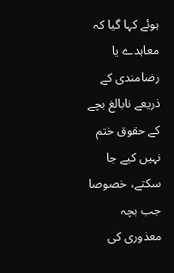ہوئے کہا گیا کہ معاہدے یا رضامندی کے ذریعے نابالغ بچے کے حقوق ختم نہیں کیے جا سکتے، خصوصا جب بچہ معذوری کی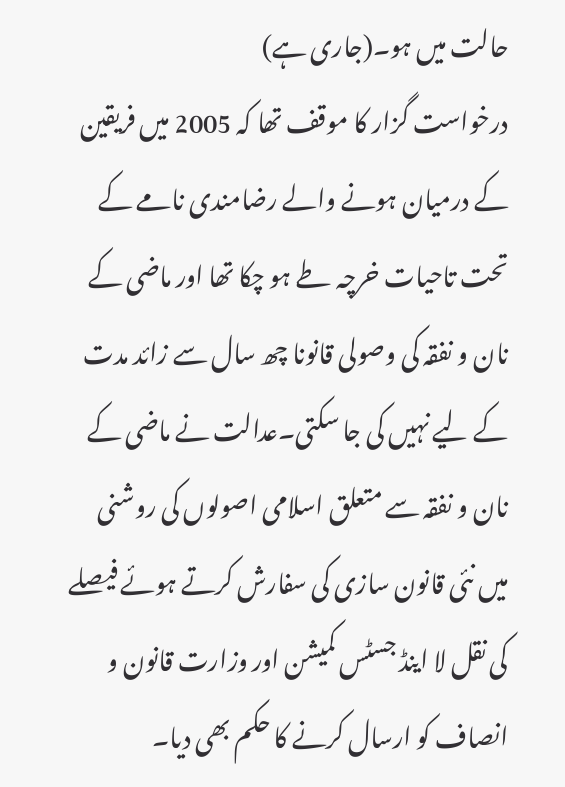حالت میں ہو۔(جاری ہے)
درخواست گزار کا موقف تھا کہ 2005 میں فریقین کے درمیان ہونے والے رضامندی نامے کے تحت تاحیات خرچہ طے ہو چکا تھا اور ماضی کے نان و نفقہ کی وصولی قانونا چھ سال سے زائد مدت کے لیے نہیں کی جا سکتی۔عدالت نے ماضی کے نان و نفقہ سے متعلق اسلامی اصولوں کی روشنی میں نئی قانون سازی کی سفارش کرتے ہوئے فیصلے کی نقل لا اینڈ جسٹس کمیشن اور وزارت قانون و انصاف کو ارسال کرنے کا حکم بھی دیا۔